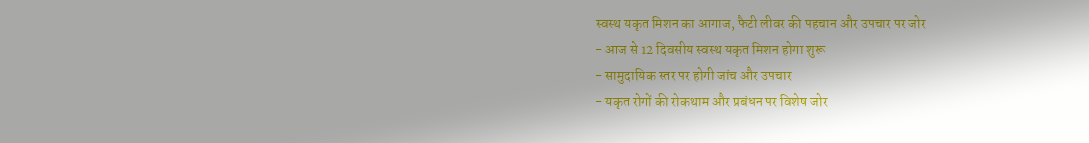स्वस्थ यकृत मिशन का आगाज, फैटी लीवर की पहचान और उपचार पर जोर
- आज से 12 दिवसीय स्वस्थ यकृत मिशन होगा शुरू
- सामुदायिक स्तर पर होगी जांच और उपचार
- यकृत रोगों की रोकथाम और प्रबंधन पर विशेष जोर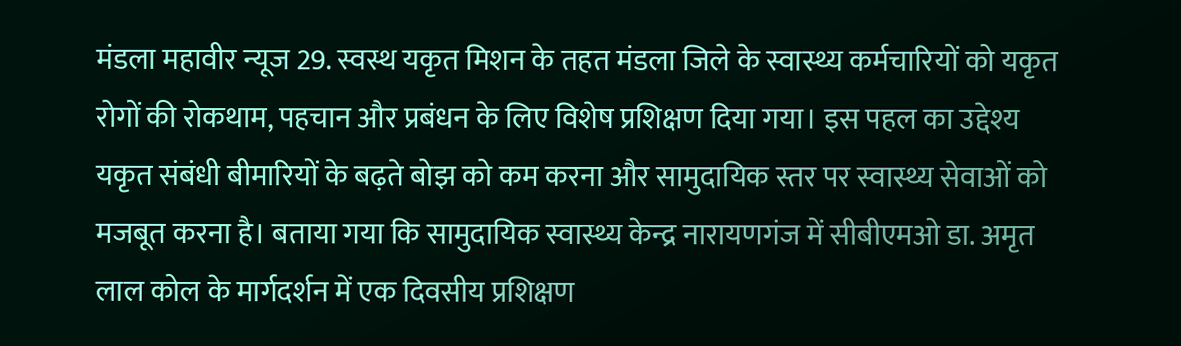मंडला महावीर न्यूज 29. स्वस्थ यकृत मिशन के तहत मंडला जिले के स्वास्थ्य कर्मचारियों को यकृत रोगों की रोकथाम, पहचान और प्रबंधन के लिए विशेष प्रशिक्षण दिया गया। इस पहल का उद्देश्य यकृत संबंधी बीमारियों के बढ़ते बोझ को कम करना और सामुदायिक स्तर पर स्वास्थ्य सेवाओं को मजबूत करना है। बताया गया कि सामुदायिक स्वास्थ्य केन्द्र नारायणगंज में सीबीएमओ डा. अमृत लाल कोल के मार्गदर्शन में एक दिवसीय प्रशिक्षण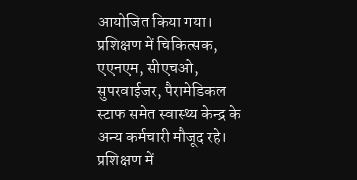आयोजित किया गया। प्रशिक्षण में चिकित्सक, एएनएम, सीएचओ, सुपरवाईजर, पैरामेडिकल स्टाफ समेत स्वास्थ्य केन्द्र के अन्य कर्मचारी मौजूद रहे। प्रशिक्षण में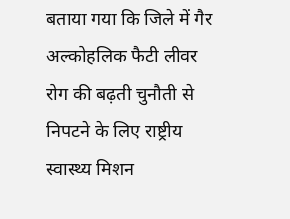बताया गया कि जिले में गैर अल्कोहलिक फैटी लीवर रोग की बढ़ती चुनौती से निपटने के लिए राष्ट्रीय स्वास्थ्य मिशन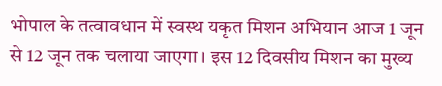भोपाल के तत्वावधान में स्वस्थ यकृत मिशन अभियान आज 1 जून से 12 जून तक चलाया जाएगा। इस 12 दिवसीय मिशन का मुख्य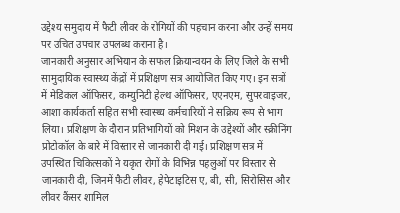उद्देश्य समुदाय में फैटी लीवर के रोगियों की पहचान करना और उन्हें समय पर उचित उपचार उपलब्ध कराना है।
जानकारी अनुसार अभियान के सफल क्रियान्वयन के लिए जिले के सभी सामुदायिक स्वास्थ्य केंद्रों में प्रशिक्षण सत्र आयोजित किए गए। इन सत्रों में मेडिकल ऑफिसर, कम्युनिटी हेल्थ ऑफिसर, एएनएम, सुपरवाइजर, आशा कार्यकर्ता सहित सभी स्वास्थ्य कर्मचारियों ने सक्रिय रूप से भाग लिया। प्रशिक्षण के दौरान प्रतिभागियों को मिशन के उद्देश्यों और स्क्रीनिंग प्रोटोकॉल के बारे में विस्तार से जानकारी दी गई। प्रशिक्षण सत्र में उपस्थित चिकित्सकों ने यकृत रोगों के विभिन्न पहलुओं पर विस्तार से जानकारी दी, जिनमें फैटी लीवर, हेपेटाइटिस ए, बी, सी, सिरोसिस और लीवर कैंसर शामिल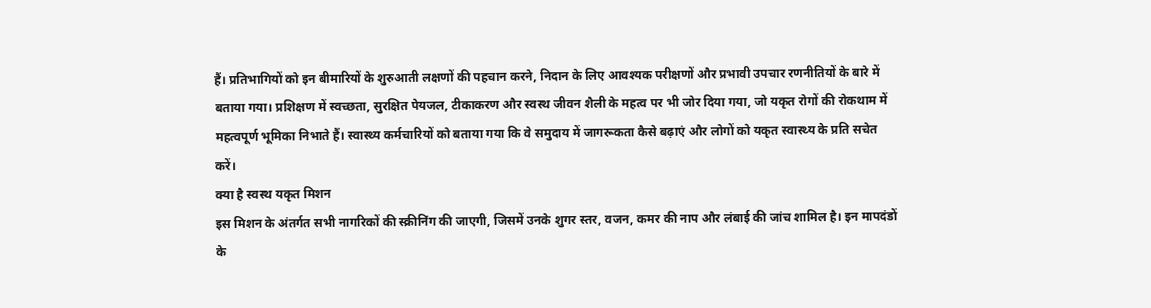हैं। प्रतिभागियों को इन बीमारियों के शुरुआती लक्षणों की पहचान करने, निदान के लिए आवश्यक परीक्षणों और प्रभावी उपचार रणनीतियों के बारे में बताया गया। प्रशिक्षण में स्वच्छता, सुरक्षित पेयजल, टीकाकरण और स्वस्थ जीवन शैली के महत्व पर भी जोर दिया गया, जो यकृत रोगों की रोकथाम में महत्वपूर्ण भूमिका निभाते हैं। स्वास्थ्य कर्मचारियों को बताया गया कि वे समुदाय में जागरूकता कैसे बढ़ाएं और लोगों को यकृत स्वास्थ्य के प्रति सचेत करें।
क्या है स्वस्थ यकृत मिशन
इस मिशन के अंतर्गत सभी नागरिकों की स्क्रीनिंग की जाएगी, जिसमें उनके शुगर स्तर, वजन, कमर की नाप और लंबाई की जांच शामिल है। इन मापदंडों के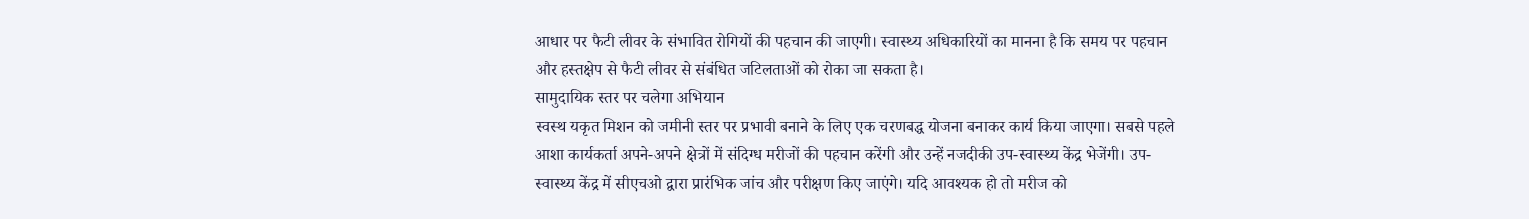आधार पर फैटी लीवर के संभावित रोगियों की पहचान की जाएगी। स्वास्थ्य अधिकारियों का मानना है कि समय पर पहचान और हस्तक्षेप से फैटी लीवर से संबंधित जटिलताओं को रोका जा सकता है।
सामुदायिक स्तर पर चलेगा अभियान
स्वस्थ यकृत मिशन को जमीनी स्तर पर प्रभावी बनाने के लिए एक चरणबद्ध योजना बनाकर कार्य किया जाएगा। सबसे पहले आशा कार्यकर्ता अपने-अपने क्षेत्रों में संदिग्ध मरीजों की पहचान करेंगी और उन्हें नजदीकी उप-स्वास्थ्य केंद्र भेजेंगी। उप-स्वास्थ्य केंद्र में सीएचओ द्वारा प्रारंभिक जांच और परीक्षण किए जाएंगे। यदि आवश्यक हो तो मरीज को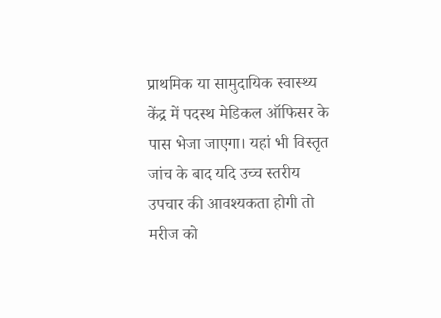प्राथमिक या सामुदायिक स्वास्थ्य केंद्र में पदस्थ मेडिकल ऑफिसर के पास भेजा जाएगा। यहां भी विस्तृत जांच के बाद यदि उच्च स्तरीय उपचार की आवश्यकता होगी तो मरीज को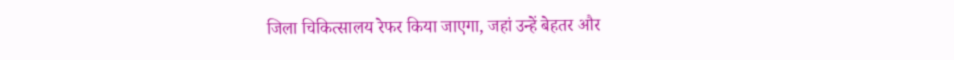जिला चिकित्सालय रेफर किया जाएगा, जहां उन्हें बेहतर और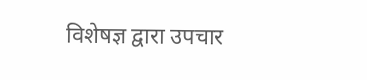विशेषज्ञ द्वारा उपचार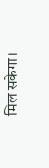मिल सकेगा।